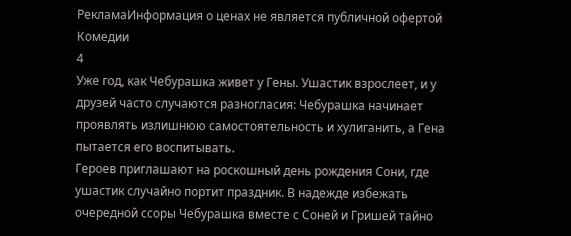РекламаИнформация о ценах не является публичной офертой
Комедии
4
Уже год, как Чебурашка живет у Гены. Ушастик взрослеет, и у друзей часто случаются разногласия: Чебурашка начинает проявлять излишнюю самостоятельность и хулиганить, а Гена пытается его воспитывать.
Героев приглашают на роскошный день рождения Сони, где ушастик случайно портит праздник. В надежде избежать очередной ссоры Чебурашка вместе с Соней и Гришей тайно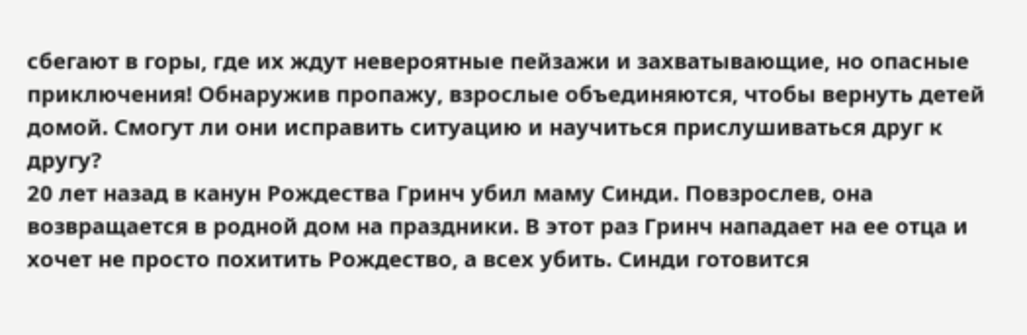сбегают в горы, где их ждут невероятные пейзажи и захватывающие, но опасные приключения! Обнаружив пропажу, взрослые объединяются, чтобы вернуть детей домой. Смогут ли они исправить ситуацию и научиться прислушиваться друг к другу?
20 лет назад в канун Рождества Гринч убил маму Синди. Повзрослев, она возвращается в родной дом на праздники. В этот раз Гринч нападает на ее отца и хочет не просто похитить Рождество, а всех убить. Синди готовится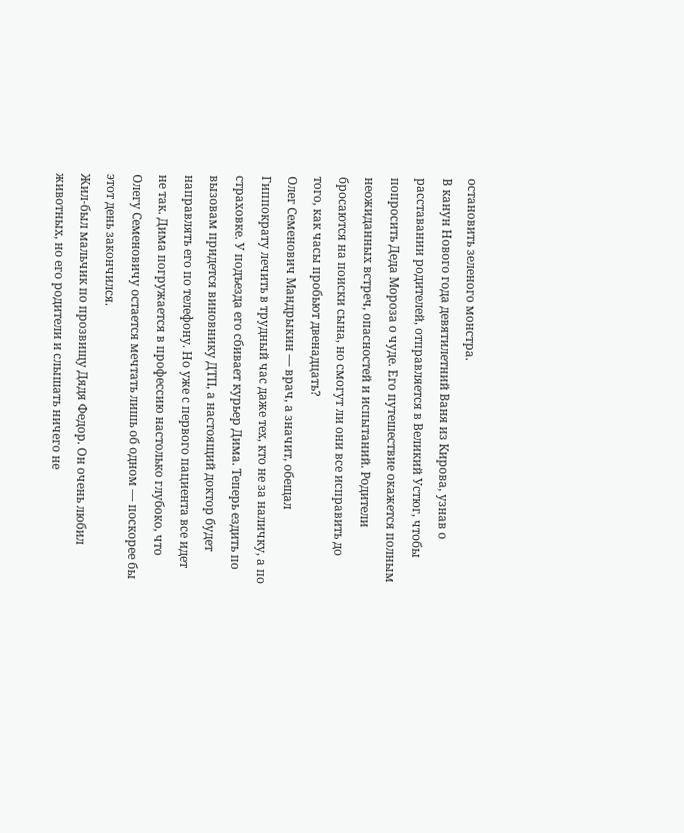остановить зеленого монстра.
В канун Нового года девятилетний Ваня из Кирова, узнав о расставании родителей, отправляется в Великий Устюг, чтобы попросить Деда Мороза о чуде. Его путешествие окажется полным неожиданных встреч, опасностей и испытаний. Родители бросаются на поиски сына, но смогут ли они все исправить до того, как часы пробьют двенадцать?
Олег Семенович Мандрыкин — врач, а значит, обещал Гиппократу лечить в трудный час даже тех, кто не за наличку, а по страховке. У подъезда его сбивает курьер Дима. Теперь ездить по вызовам придется виновнику ДТП, а настоящий доктор будет направлять его по телефону. Но уже с первого пациента все идет не так. Дима погружается в профессию настолько глубоко, что Олегу Семеновичу остается мечтать лишь об одном — поскорее бы этот день закончился.
Жил-был мальчик по прозвищу Дядя Федор. Он очень любил животных, но его родители и слышать ничего не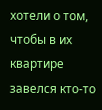хотели о том, чтобы в их квартире завелся кто-то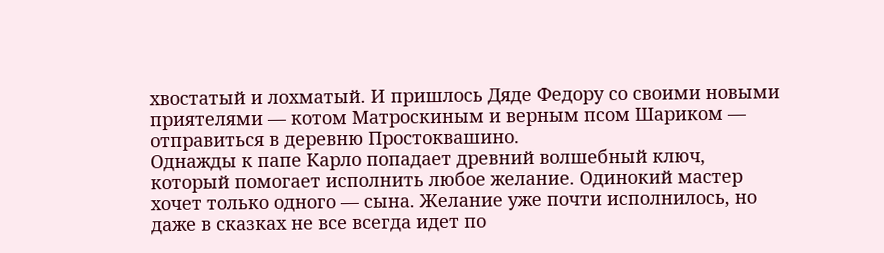хвостатый и лохматый. И пришлось Дяде Федору со своими новыми приятелями — котом Матроскиным и верным псом Шариком — отправиться в деревню Простоквашино.
Однажды к папе Карло попадает древний волшебный ключ, который помогает исполнить любое желание. Одинокий мастер хочет только одного — сына. Желание уже почти исполнилось, но даже в сказках не все всегда идет по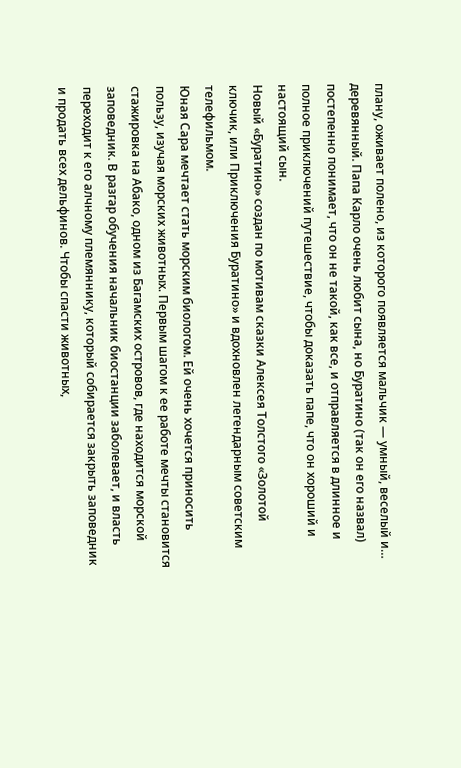плану, оживает полено, из которого появляется мальчик — умный, веселый и… деревянный. Папа Карло очень любит сына, но Буратино (так он его назвал) постепенно понимает, что он не такой, как все, и отправляется в длинное и полное приключений путешествие, чтобы доказать папе, что он хороший и настоящий сын.
Новый «Буратино» создан по мотивам сказки Алексея Толстого «Золотой ключик, или Приключения Буратино» и вдохновлен легендарным советским телефильмом.
Юная Сара мечтает стать морским биологом. Ей очень хочется приносить пользу, изучая морских животных. Первым шагом к ее работе мечты становится стажировка на Абако, одном из Багамских островов, где находится морской заповедник. В разгар обучения начальник биостанции заболевает, и власть переходит к его алчному племяннику, который собирается закрыть заповедник и продать всех дельфинов. Чтобы спасти животных,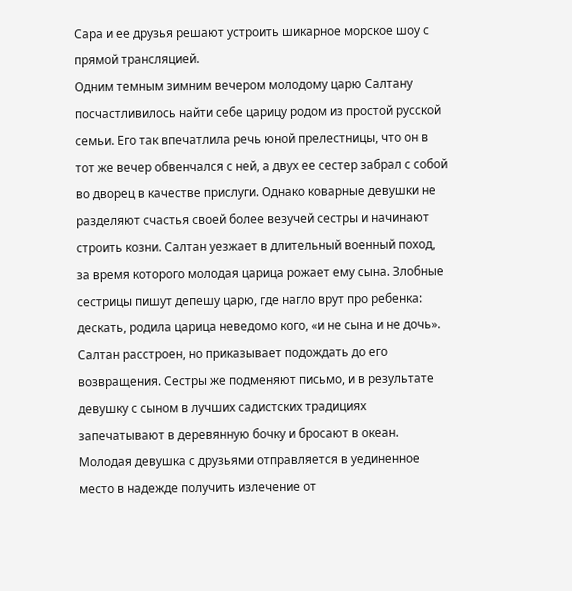Сара и ее друзья решают устроить шикарное морское шоу с прямой трансляцией.
Одним темным зимним вечером молодому царю Салтану посчастливилось найти себе царицу родом из простой русской семьи. Его так впечатлила речь юной прелестницы, что он в тот же вечер обвенчался с ней, а двух ее сестер забрал с собой во дворец в качестве прислуги. Однако коварные девушки не разделяют счастья своей более везучей сестры и начинают строить козни. Салтан уезжает в длительный военный поход, за время которого молодая царица рожает ему сына. Злобные сестрицы пишут депешу царю, где нагло врут про ребенка: дескать, родила царица неведомо кого, «и не сына и не дочь». Салтан расстроен, но приказывает подождать до его возвращения. Сестры же подменяют письмо, и в результате девушку с сыном в лучших садистских традициях запечатывают в деревянную бочку и бросают в океан.
Молодая девушка с друзьями отправляется в уединенное место в надежде получить излечение от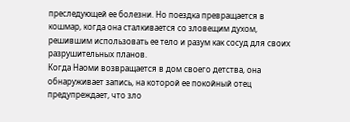преследующей ее болезни. Но поездка превращается в кошмар, когда она сталкивается со зловещим духом, решившим использовать ее тело и разум как сосуд для своих разрушительных планов.
Когда Наоми возвращается в дом своего детства, она обнаруживает запись, на которой ее покойный отец предупреждает, что зло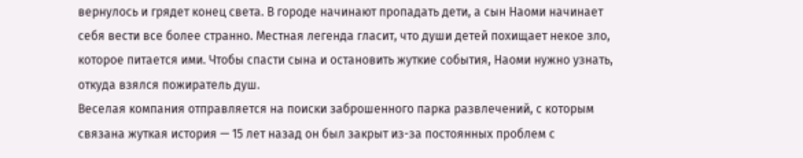вернулось и грядет конец света. В городе начинают пропадать дети, а сын Наоми начинает себя вести все более странно. Местная легенда гласит, что души детей похищает некое зло, которое питается ими. Чтобы спасти сына и остановить жуткие события, Наоми нужно узнать, откуда взялся пожиратель душ.
Веселая компания отправляется на поиски заброшенного парка развлечений, с которым связана жуткая история — 15 лет назад он был закрыт из-за постоянных проблем с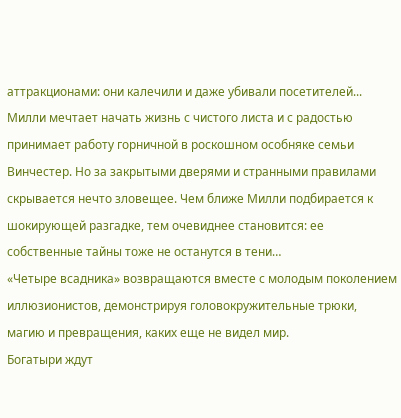аттракционами: они калечили и даже убивали посетителей...
Милли мечтает начать жизнь с чистого листа и с радостью принимает работу горничной в роскошном особняке семьи Винчестер. Но за закрытыми дверями и странными правилами скрывается нечто зловещее. Чем ближе Милли подбирается к шокирующей разгадке, тем очевиднее становится: ее собственные тайны тоже не останутся в тени…
«Четыре всадника» возвращаются вместе с молодым поколением иллюзионистов, демонстрируя головокружительные трюки, магию и превращения, каких еще не видел мир.
Богатыри ждут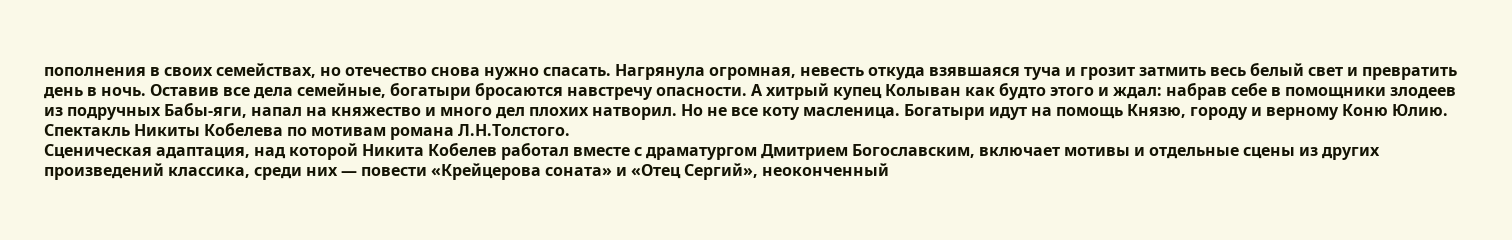пополнения в своих семействах, но отечество снова нужно спасать. Нагрянула огромная, невесть откуда взявшаяся туча и грозит затмить весь белый свет и превратить день в ночь. Оставив все дела семейные, богатыри бросаются навстречу опасности. А хитрый купец Колыван как будто этого и ждал: набрав себе в помощники злодеев из подручных Бабы-яги, напал на княжество и много дел плохих натворил. Но не все коту масленица. Богатыри идут на помощь Князю, городу и верному Коню Юлию.
Спектакль Никиты Кобелева по мотивам романа Л.Н.Толстого.
Сценическая адаптация, над которой Никита Кобелев работал вместе с драматургом Дмитрием Богославским, включает мотивы и отдельные сцены из других произведений классика, среди них — повести «Крейцерова соната» и «Отец Сергий», неоконченный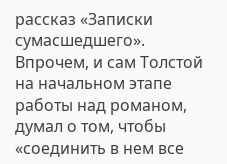рассказ «Записки сумасшедшего». Впрочем, и сам Толстой на начальном этапе работы над романом, думал о том, чтобы «соединить в нем все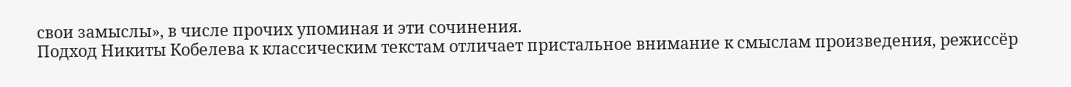свои замыслы», в числе прочих упоминая и эти сочинения.
Подход Никиты Кобелева к классическим текстам отличает пристальное внимание к смыслам произведения, режиссёр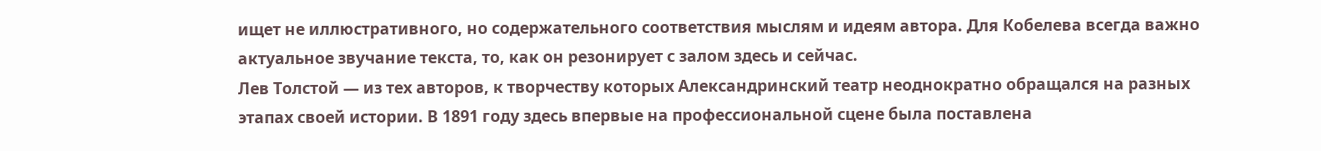ищет не иллюстративного, но содержательного соответствия мыслям и идеям автора. Для Кобелева всегда важно актуальное звучание текста, то, как он резонирует с залом здесь и сейчас.
Лев Толстой — из тех авторов, к творчеству которых Александринский театр неоднократно обращался на разных этапах своей истории. В 1891 году здесь впервые на профессиональной сцене была поставлена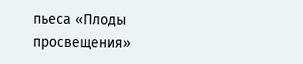пьеса «Плоды просвещения»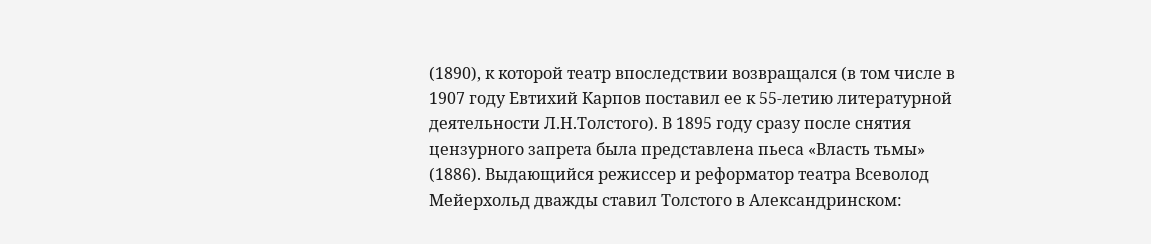(1890), к которой театр впоследствии возвращался (в том числе в 1907 году Евтихий Карпов поставил ее к 55-летию литературной деятельности Л.Н.Толстого). В 1895 году сразу после снятия цензурного запрета была представлена пьеса «Власть тьмы» (1886). Выдающийся режиссер и реформатор театра Всеволод Мейерхольд дважды ставил Толстого в Александринском: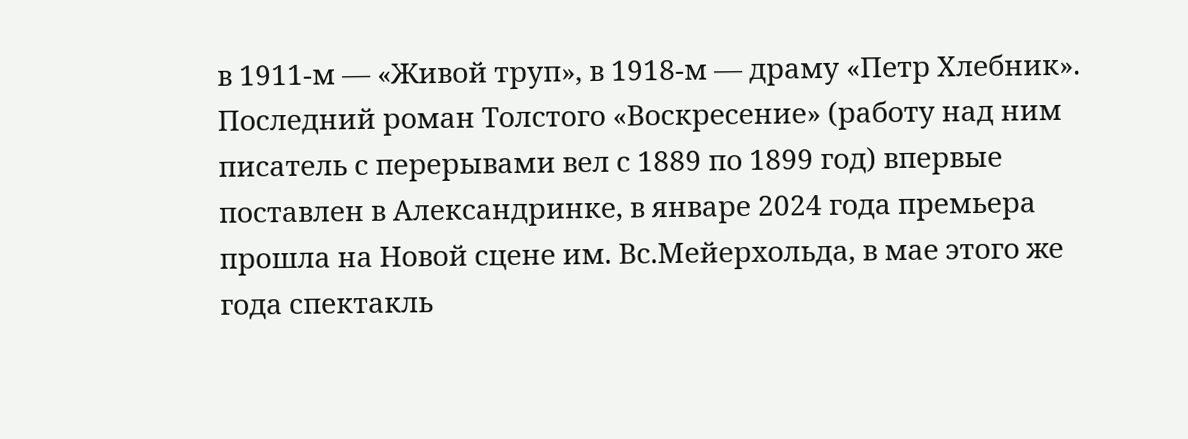в 1911-м — «Живой труп», в 1918-м — драму «Петр Хлебник».
Последний роман Толстого «Воскресение» (работу над ним писатель с перерывами вел с 1889 по 1899 год) впервые поставлен в Александринке, в январе 2024 года премьера прошла на Новой сцене им. Вс.Мейерхольда, в мае этого же года спектакль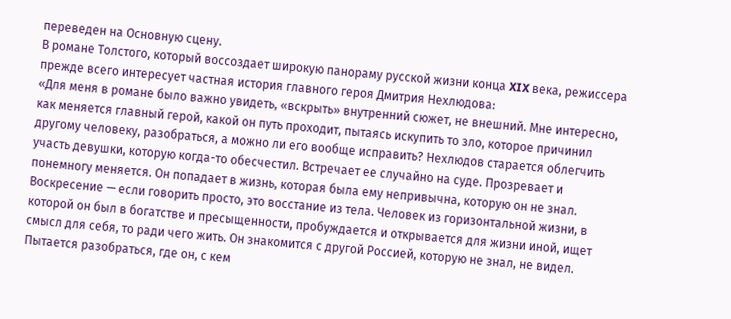переведен на Основную сцену.
В романе Толстого, который воссоздает широкую панораму русской жизни конца XIX века, режиссера прежде всего интересует частная история главного героя Дмитрия Нехлюдова:
«Для меня в романе было важно увидеть, «вскрыть» внутренний сюжет, не внешний. Мне интересно, как меняется главный герой, какой он путь проходит, пытаясь искупить то зло, которое причинил другому человеку, разобраться, а можно ли его вообще исправить? Нехлюдов старается облегчить участь девушки, которую когда-то обесчестил. Встречает ее случайно на суде. Прозревает и понемногу меняется. Он попадает в жизнь, которая была ему непривычна, которую он не знал. Воскресение — если говорить просто, это восстание из тела. Человек из горизонтальной жизни, в которой он был в богатстве и пресыщенности, пробуждается и открывается для жизни иной, ищет смысл для себя, то ради чего жить. Он знакомится с другой Россией, которую не знал, не видел. Пытается разобраться, где он, с кем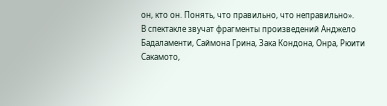он, кто он. Понять, что правильно, что неправильно».
В спектакле звучат фрагменты произведений Анджело Бадаламенти, Саймона Грина, Зака Кондона, Онра, Рюити Сакамото,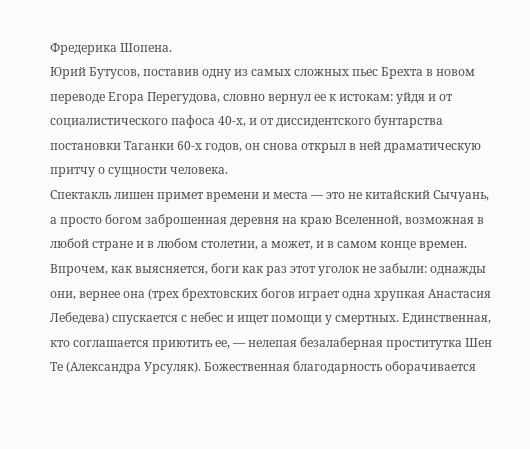Фредерика Шопена.
Юрий Бутусов, поставив одну из самых сложных пьес Брехта в новом переводе Егора Перегудова, словно вернул ее к истокам: уйдя и от социалистического пафоса 40-х, и от диссидентского бунтарства постановки Таганки 60-х годов, он снова открыл в ней драматическую притчу о сущности человека.
Спектакль лишен примет времени и места — это не китайский Сычуань, а просто богом заброшенная деревня на краю Вселенной, возможная в любой стране и в любом столетии, а может, и в самом конце времен.
Впрочем, как выясняется, боги как раз этот уголок не забыли: однажды они, вернее она (трех брехтовских богов играет одна хрупкая Анастасия Лебедева) спускается с небес и ищет помощи у смертных. Единственная, кто соглашается приютить ее, — нелепая безалаберная проститутка Шен Те (Александра Урсуляк). Божественная благодарность оборачивается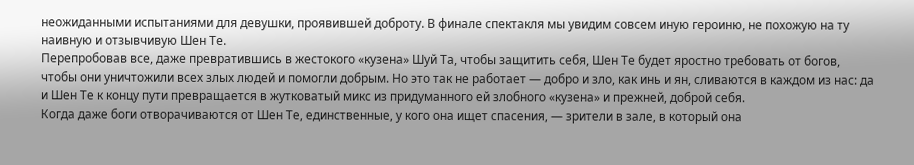неожиданными испытаниями для девушки, проявившей доброту. В финале спектакля мы увидим совсем иную героиню, не похожую на ту наивную и отзывчивую Шен Те.
Перепробовав все, даже превратившись в жестокого «кузена» Шуй Та, чтобы защитить себя, Шен Те будет яростно требовать от богов, чтобы они уничтожили всех злых людей и помогли добрым. Но это так не работает — добро и зло, как инь и ян, сливаются в каждом из нас: да и Шен Те к концу пути превращается в жутковатый микс из придуманного ей злобного «кузена» и прежней, доброй себя.
Когда даже боги отворачиваются от Шен Те, единственные, у кого она ищет спасения, — зрители в зале, в который она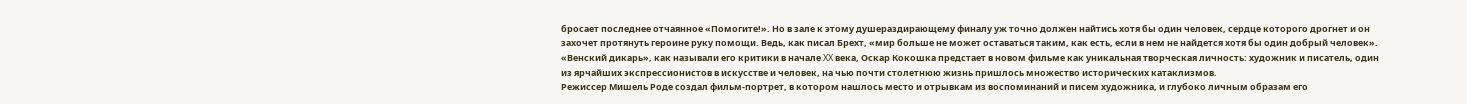бросает последнее отчаянное «Помогите!». Но в зале к этому душераздирающему финалу уж точно должен найтись хотя бы один человек, сердце которого дрогнет и он захочет протянуть героине руку помощи. Ведь, как писал Брехт, «мир больше не может оставаться таким, как есть, если в нем не найдется хотя бы один добрый человек».
«Венский дикарь», как называли его критики в начале XX века, Оскар Кокошка предстает в новом фильме как уникальная творческая личность: художник и писатель, один из ярчайших экспрессионистов в искусстве и человек, на чью почти столетнюю жизнь пришлось множество исторических катаклизмов.
Режиссер Мишель Роде создал фильм-портрет, в котором нашлось место и отрывкам из воспоминаний и писем художника, и глубоко личным образам его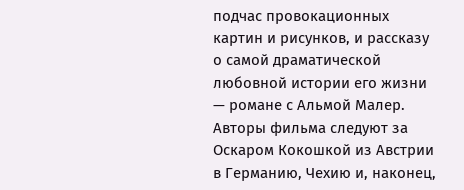подчас провокационных картин и рисунков, и рассказу о самой драматической любовной истории его жизни — романе с Альмой Малер. Авторы фильма следуют за Оскаром Кокошкой из Австрии в Германию, Чехию и, наконец,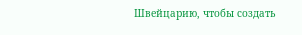Швейцарию, чтобы создать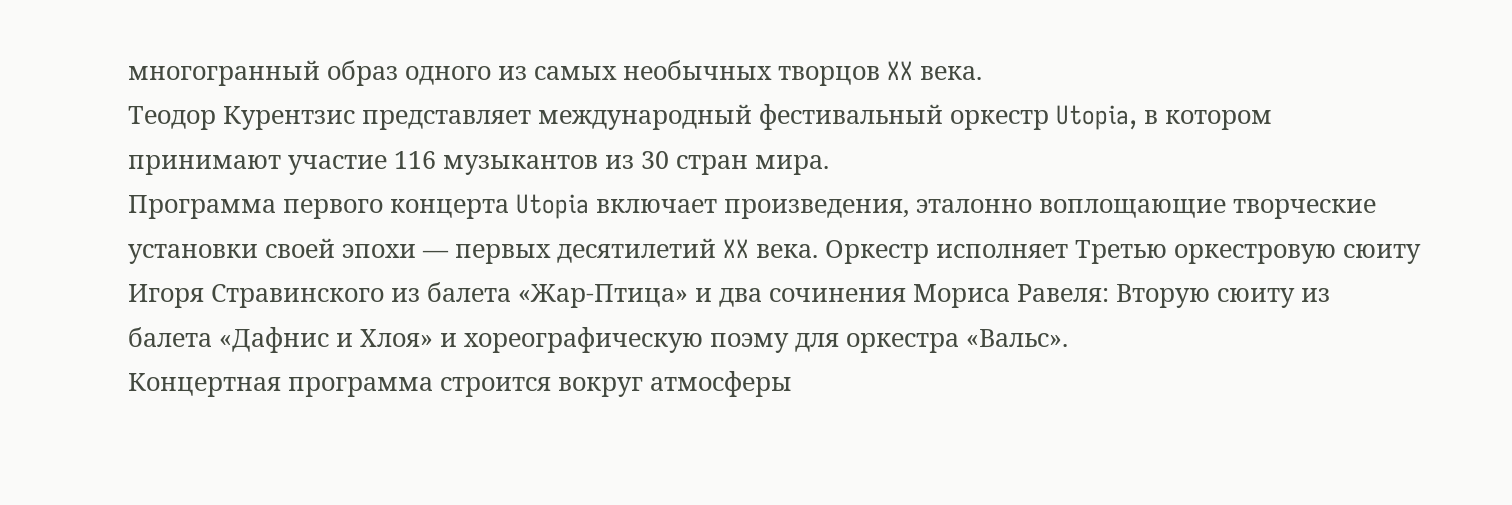многогранный образ одного из самых необычных творцов XX века.
Теодор Курентзис представляет международный фестивальный оркестр Utopia, в котором принимают участие 116 музыкантов из 30 стран мира.
Программа первого концерта Utopia включает произведения, эталонно воплощающие творческие установки своей эпохи — первых десятилетий XX века. Оркестр исполняет Третью оркестровую сюиту Игоря Стравинского из балета «Жар-Птица» и два сочинения Мориса Равеля: Вторую сюиту из балета «Дафнис и Хлоя» и хореографическую поэму для оркестра «Вальс».
Концертная программа строится вокруг атмосферы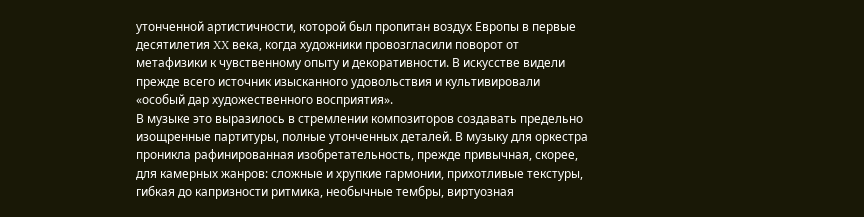утонченной артистичности, которой был пропитан воздух Европы в первые десятилетия XX века, когда художники провозгласили поворот от метафизики к чувственному опыту и декоративности. В искусстве видели прежде всего источник изысканного удовольствия и культивировали «особый дар художественного восприятия».
В музыке это выразилось в стремлении композиторов создавать предельно изощренные партитуры, полные утонченных деталей. В музыку для оркестра проникла рафинированная изобретательность, прежде привычная, скорее, для камерных жанров: сложные и хрупкие гармонии, прихотливые текстуры, гибкая до капризности ритмика, необычные тембры, виртуозная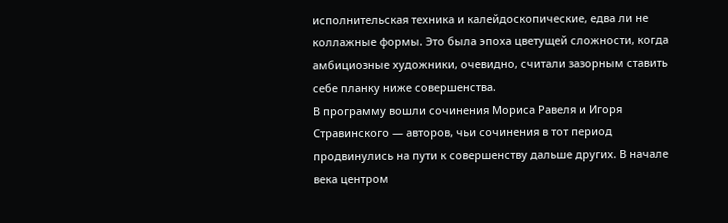исполнительская техника и калейдоскопические, едва ли не коллажные формы. Это была эпоха цветущей сложности, когда амбициозные художники, очевидно, считали зазорным ставить себе планку ниже совершенства.
В программу вошли сочинения Мориса Равеля и Игоря Стравинского — авторов, чьи сочинения в тот период продвинулись на пути к совершенству дальше других. В начале века центром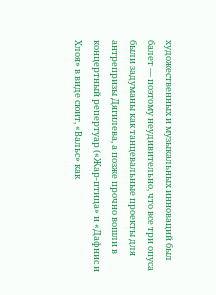художественных и музыкальных инноваций был балет — поэтому неудивительно, что все три опуса были задуманы как танцевальные проекты для антрепризы Дягилева, а позже прочно вошли в концертный репертуар («Жар-птица» и «Дафнис и Хлоя» в виде сюит, «Вальс» как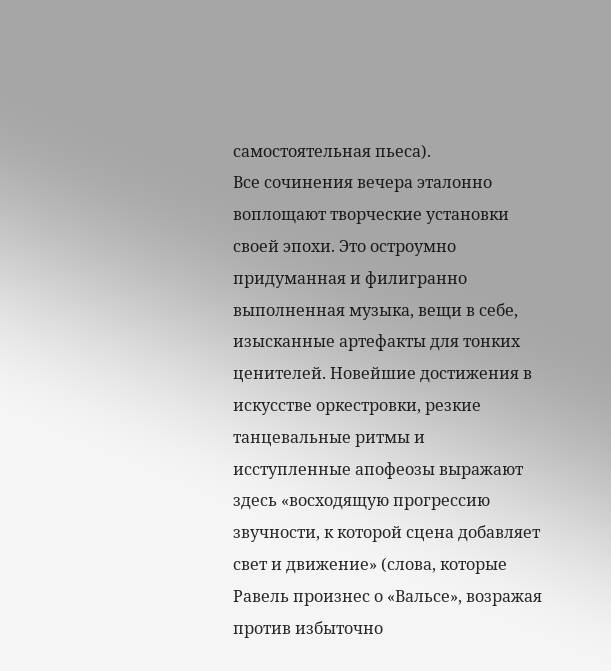самостоятельная пьеса).
Все сочинения вечера эталонно воплощают творческие установки своей эпохи. Это остроумно придуманная и филигранно выполненная музыка, вещи в себе, изысканные артефакты для тонких ценителей. Новейшие достижения в искусстве оркестровки, резкие танцевальные ритмы и исступленные апофеозы выражают здесь «восходящую прогрессию звучности, к которой сцена добавляет свет и движение» (слова, которые Равель произнес о «Вальсе», возражая против избыточно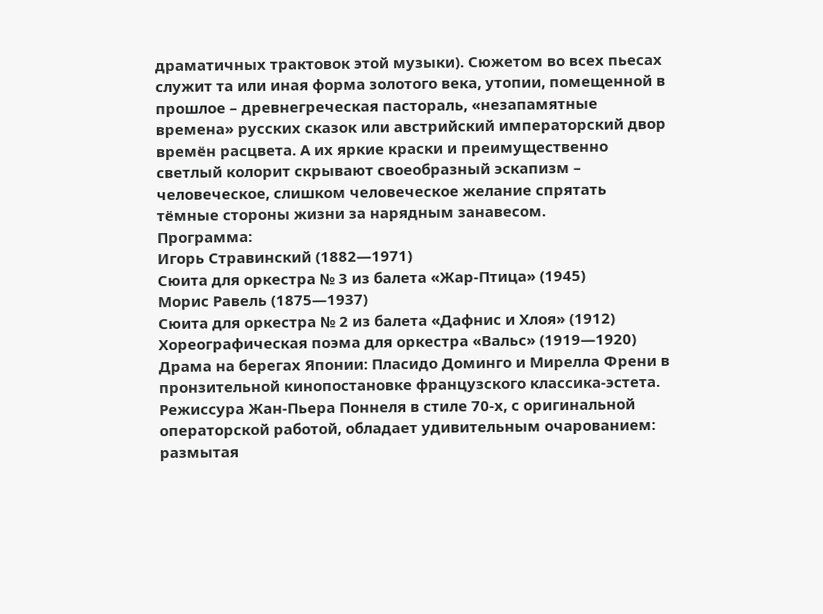драматичных трактовок этой музыки). Сюжетом во всех пьесах служит та или иная форма золотого века, утопии, помещенной в прошлое – древнегреческая пастораль, «незапамятные времена» русских сказок или австрийский императорский двор времён расцвета. А их яркие краски и преимущественно светлый колорит скрывают своеобразный эскапизм – человеческое, слишком человеческое желание спрятать тёмные стороны жизни за нарядным занавесом.
Программа:
Игорь Стравинский (1882—1971)
Сюита для оркестра № 3 из балета «Жар-Птица» (1945)
Морис Равель (1875—1937)
Сюита для оркестра № 2 из балета «Дафнис и Хлоя» (1912)
Хореографическая поэма для оркестра «Вальс» (1919—1920)
Драма на берегах Японии: Пласидо Доминго и Мирелла Френи в пронзительной кинопостановке французского классика-эстета.
Режиссура Жан-Пьера Поннеля в стиле 70-х, с оригинальной операторской работой, обладает удивительным очарованием: размытая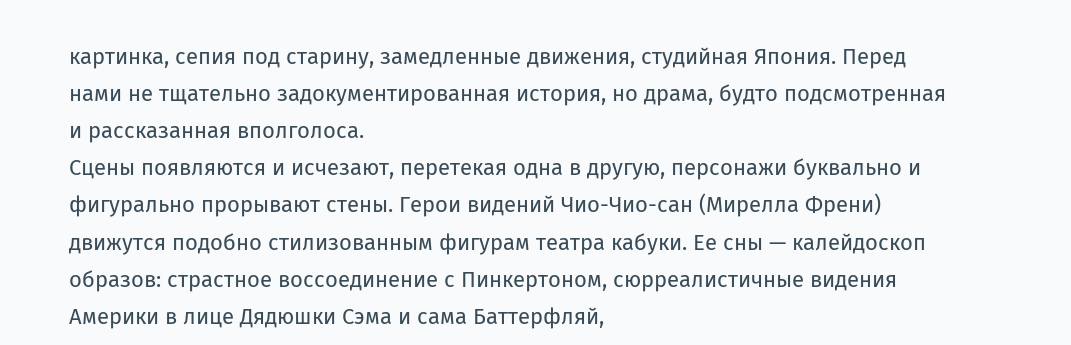картинка, сепия под старину, замедленные движения, студийная Япония. Перед нами не тщательно задокументированная история, но драма, будто подсмотренная и рассказанная вполголоса.
Сцены появляются и исчезают, перетекая одна в другую, персонажи буквально и фигурально прорывают стены. Герои видений Чио-Чио-сан (Мирелла Френи) движутся подобно стилизованным фигурам театра кабуки. Ее сны — калейдоскоп образов: страстное воссоединение с Пинкертоном, сюрреалистичные видения Америки в лице Дядюшки Сэма и сама Баттерфляй,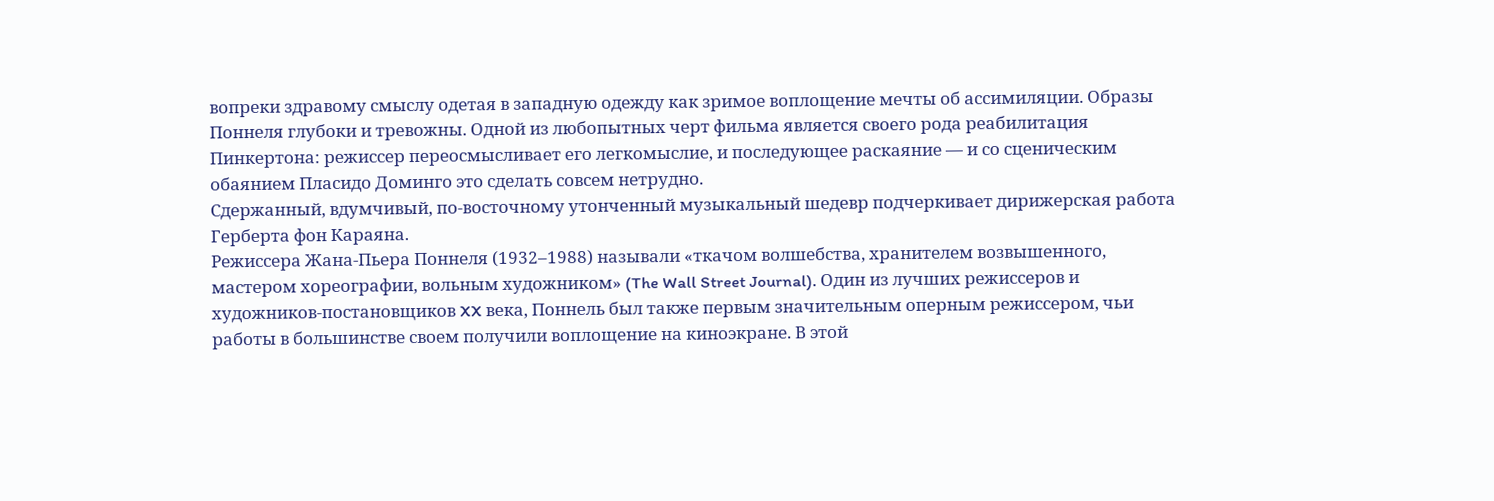вопреки здравому смыслу одетая в западную одежду как зримое воплощение мечты об ассимиляции. Образы Поннеля глубоки и тревожны. Одной из любопытных черт фильма является своего рода реабилитация Пинкертона: режиссер переосмысливает его легкомыслие, и последующее раскаяние — и со сценическим обаянием Пласидо Доминго это сделать совсем нетрудно.
Сдержанный, вдумчивый, по-восточному утонченный музыкальный шедевр подчеркивает дирижерская работа Герберта фон Караяна.
Режиссера Жана-Пьера Поннеля (1932–1988) называли «ткачом волшебства, хранителем возвышенного, мастером хореографии, вольным художником» (The Wall Street Journal). Один из лучших режиссеров и художников-постановщиков XX века, Поннель был также первым значительным оперным режиссером, чьи работы в большинстве своем получили воплощение на киноэкране. В этой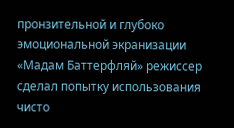пронзительной и глубоко эмоциональной экранизации «Мадам Баттерфляй» режиссер сделал попытку использования чисто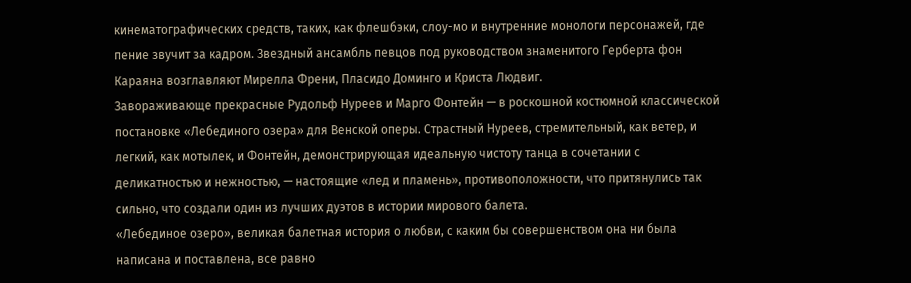кинематографических средств, таких, как флешбэки, слоу-мо и внутренние монологи персонажей, где пение звучит за кадром. Звездный ансамбль певцов под руководством знаменитого Герберта фон Караяна возглавляют Мирелла Френи, Пласидо Доминго и Криста Людвиг.
Завораживающе прекрасные Рудольф Нуреев и Марго Фонтейн — в роскошной костюмной классической постановке «Лебединого озера» для Венской оперы. Страстный Нуреев, стремительный, как ветер, и легкий, как мотылек, и Фонтейн, демонстрирующая идеальную чистоту танца в сочетании с деликатностью и нежностью, — настоящие «лед и пламень», противоположности, что притянулись так сильно, что создали один из лучших дуэтов в истории мирового балета.
«Лебединое озеро», великая балетная история о любви, с каким бы совершенством она ни была написана и поставлена, все равно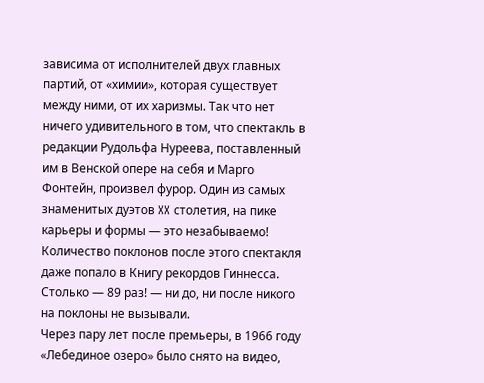зависима от исполнителей двух главных партий, от «химии», которая существует между ними, от их харизмы. Так что нет ничего удивительного в том, что спектакль в редакции Рудольфа Нуреева, поставленный им в Венской опере на себя и Марго Фонтейн, произвел фурор. Один из самых знаменитых дуэтов XX столетия, на пике карьеры и формы — это незабываемо! Количество поклонов после этого спектакля даже попало в Книгу рекордов Гиннесса. Столько — 89 раз! — ни до, ни после никого на поклоны не вызывали.
Через пару лет после премьеры, в 1966 году «Лебединое озеро» было снято на видео,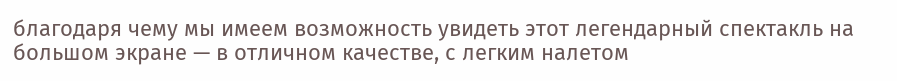благодаря чему мы имеем возможность увидеть этот легендарный спектакль на большом экране — в отличном качестве, с легким налетом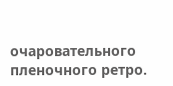очаровательного пленочного ретро.